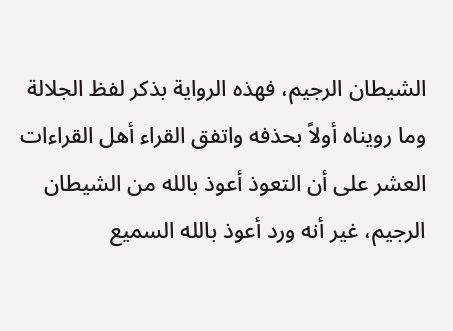الشيطان الرجيم، فهذه الرواية بذكر لفظ الجلالة وما رويناه أولاً بحذفه واتفق القراء أهل القراءات العشر على أن التعوذ أعوذ بالله من الشيطان الرجيم، غير أنه ورد أعوذ بالله السميع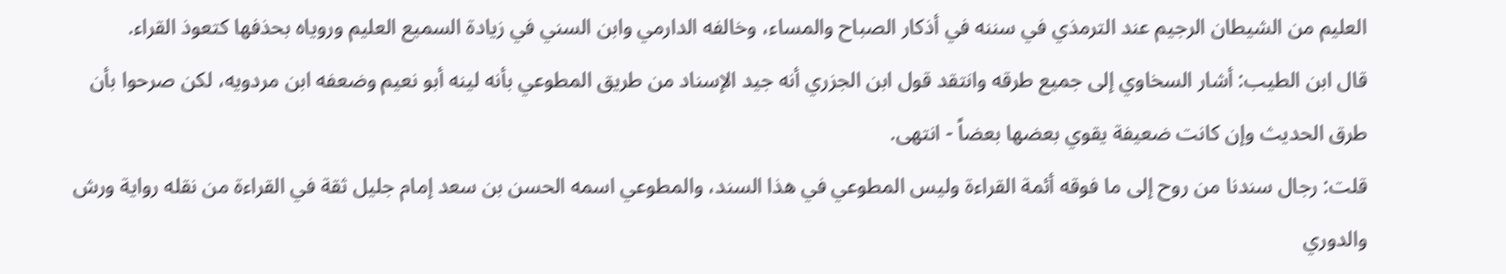العليم من الشيطان الرجيم عند الترمذي في سننه في أذكار الصباح والمساء، وخالفه الدارمي وابن السني في زيادة السميع العليم وروياه بحذفها كتعوذ القراء.
قال ابن الطيب: أشار السخاوي إلى جميع طرقه وانتقد قول ابن الجزري أنه جيد الإسناد من طريق المطوعي بأنه لينه أبو نعيم وضعفه ابن مردويه، لكن صرحوا بأن طرق الحديث وإن كانت ضعيفة يقوي بعضها بعضاً - انتهى.
قلت: رجال سندنا من روح إلى ما فوقه أئمة القراءة وليس المطوعي في هذا السند، والمطوعي اسمه الحسن بن سعد إمام جليل ثقة في القراءة من نقله رواية ورش والدوري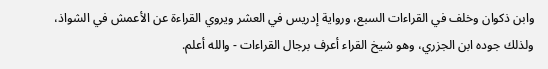وابن ذكوان وخلف في القراءات السبع، ورواية إدريس في العشر ويروي القراءة عن الأعمش في الشواذ، ولذلك جوده ابن الجزري، وهو شيخ القراء أعرف برجال القراءات - والله أعلم.